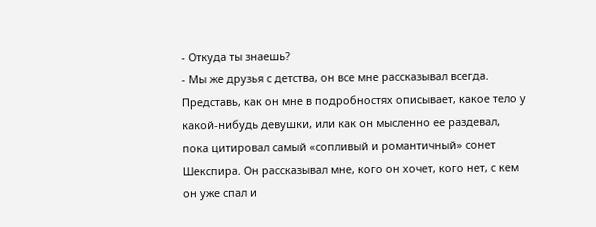- Откуда ты знаешь?
- Мы же друзья с детства, он все мне рассказывал всегда. Представь, как он мне в подробностях описывает, какое тело у какой-нибудь девушки, или как он мысленно ее раздевал, пока цитировал самый «сопливый и романтичный» сонет Шекспира. Он рассказывал мне, кого он хочет, кого нет, с кем он уже спал и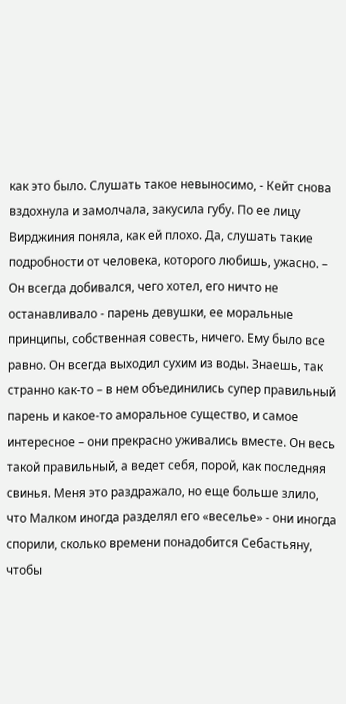как это было. Слушать такое невыносимо, - Кейт снова вздохнула и замолчала, закусила губу. По ее лицу Вирджиния поняла, как ей плохо. Да, слушать такие подробности от человека, которого любишь, ужасно. – Он всегда добивался, чего хотел, его ничто не останавливало - парень девушки, ее моральные принципы, собственная совесть, ничего. Ему было все равно. Он всегда выходил сухим из воды. Знаешь, так странно как-то – в нем объединились супер правильный парень и какое-то аморальное существо, и самое интересное – они прекрасно уживались вместе. Он весь такой правильный, а ведет себя, порой, как последняя свинья. Меня это раздражало, но еще больше злило, что Малком иногда разделял его «веселье» - они иногда спорили, сколько времени понадобится Себастьяну, чтобы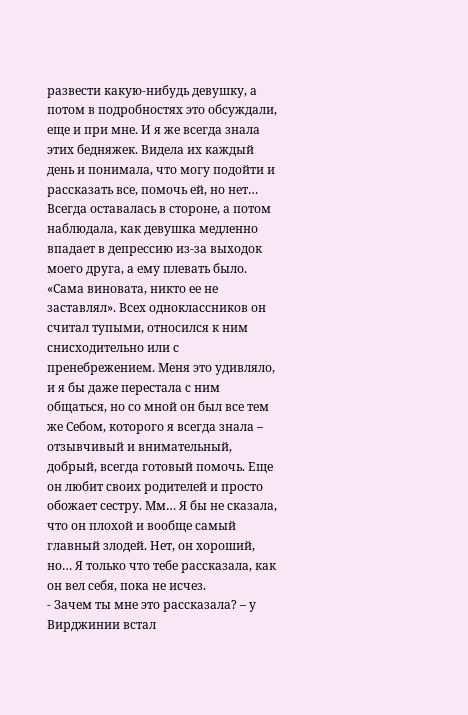развести какую-нибудь девушку, а потом в подробностях это обсуждали, еще и при мне. И я же всегда знала этих бедняжек. Видела их каждый день и понимала, что могу подойти и рассказать все, помочь ей, но нет… Всегда оставалась в стороне, а потом наблюдала, как девушка медленно впадает в депрессию из-за выходок моего друга, а ему плевать было. «Сама виновата, никто ее не заставлял». Всех одноклассников он считал тупыми, относился к ним снисходительно или с пренебрежением. Меня это удивляло, и я бы даже перестала с ним общаться, но со мной он был все тем же Себом, которого я всегда знала – отзывчивый и внимательный, добрый, всегда готовый помочь. Еще он любит своих родителей и просто обожает сестру. Мм… Я бы не сказала, что он плохой и вообще самый главный злодей. Нет, он хороший, но… Я только что тебе рассказала, как он вел себя, пока не исчез.
- Зачем ты мне это рассказала? – у Вирджинии встал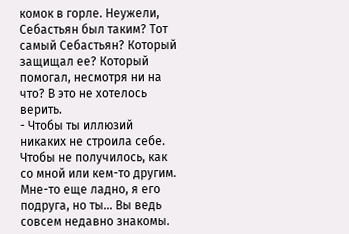комок в горле. Неужели, Себастьян был таким? Тот самый Себастьян? Который защищал ее? Который помогал, несмотря ни на что? В это не хотелось верить.
- Чтобы ты иллюзий никаких не строила себе. Чтобы не получилось, как со мной или кем-то другим. Мне-то еще ладно, я его подруга, но ты… Вы ведь совсем недавно знакомы.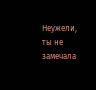Неужели, ты не замечала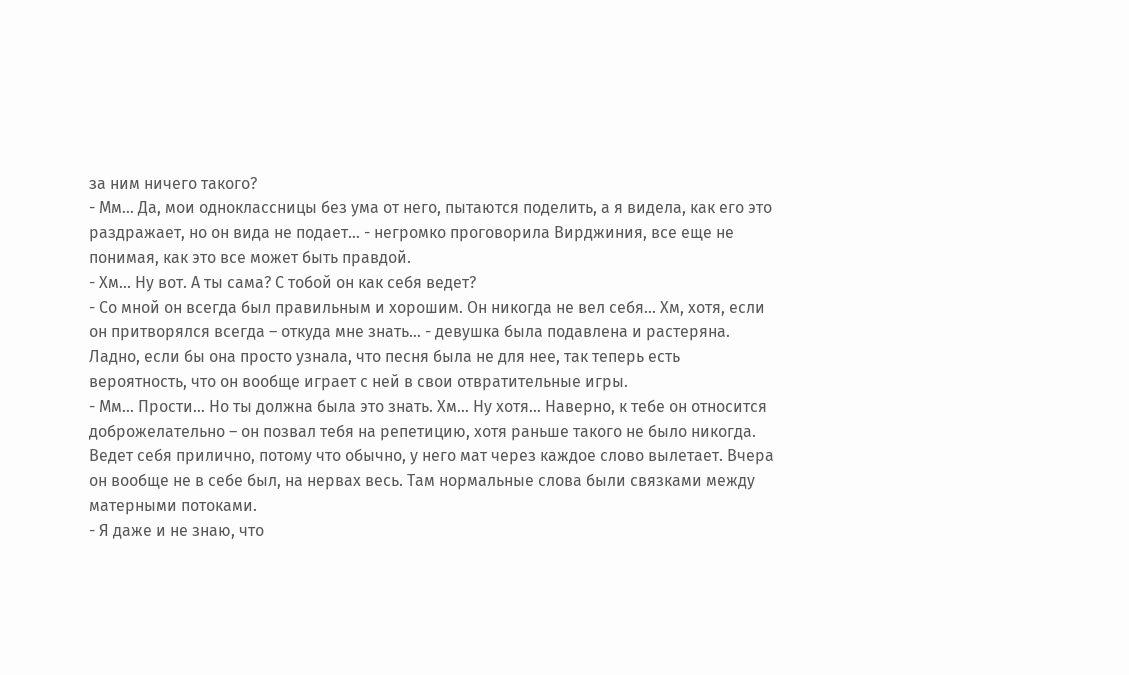за ним ничего такого?
- Мм… Да, мои одноклассницы без ума от него, пытаются поделить, а я видела, как его это раздражает, но он вида не подает… - негромко проговорила Вирджиния, все еще не понимая, как это все может быть правдой.
- Хм… Ну вот. А ты сама? С тобой он как себя ведет?
- Со мной он всегда был правильным и хорошим. Он никогда не вел себя… Хм, хотя, если он притворялся всегда – откуда мне знать… - девушка была подавлена и растеряна. Ладно, если бы она просто узнала, что песня была не для нее, так теперь есть вероятность, что он вообще играет с ней в свои отвратительные игры.
- Мм… Прости… Но ты должна была это знать. Хм… Ну хотя… Наверно, к тебе он относится доброжелательно – он позвал тебя на репетицию, хотя раньше такого не было никогда. Ведет себя прилично, потому что обычно, у него мат через каждое слово вылетает. Вчера он вообще не в себе был, на нервах весь. Там нормальные слова были связками между матерными потоками.
- Я даже и не знаю, что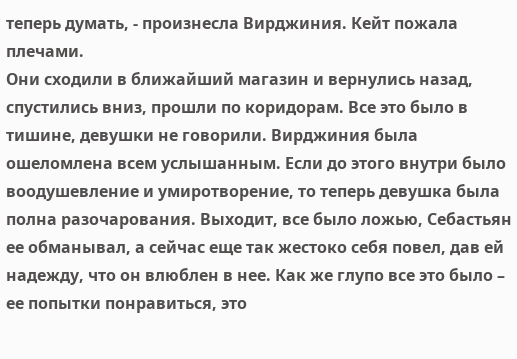теперь думать, - произнесла Вирджиния. Кейт пожала плечами.
Они сходили в ближайший магазин и вернулись назад, спустились вниз, прошли по коридорам. Все это было в тишине, девушки не говорили. Вирджиния была ошеломлена всем услышанным. Если до этого внутри было воодушевление и умиротворение, то теперь девушка была полна разочарования. Выходит, все было ложью, Себастьян ее обманывал, а сейчас еще так жестоко себя повел, дав ей надежду, что он влюблен в нее. Как же глупо все это было – ее попытки понравиться, это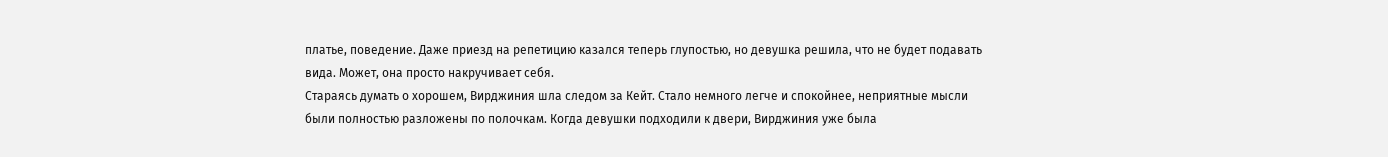платье, поведение. Даже приезд на репетицию казался теперь глупостью, но девушка решила, что не будет подавать вида. Может, она просто накручивает себя.
Стараясь думать о хорошем, Вирджиния шла следом за Кейт. Стало немного легче и спокойнее, неприятные мысли были полностью разложены по полочкам. Когда девушки подходили к двери, Вирджиния уже была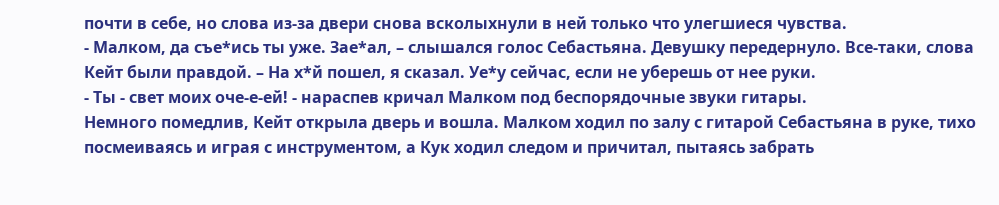почти в себе, но слова из-за двери снова всколыхнули в ней только что улегшиеся чувства.
- Малком, да съе*ись ты уже. Зае*ал, – слышался голос Себастьяна. Девушку передернуло. Все-таки, слова Кейт были правдой. – На х*й пошел, я сказал. Уе*у сейчас, если не уберешь от нее руки.
- Ты - свет моих оче-е-ей! - нараспев кричал Малком под беспорядочные звуки гитары.
Немного помедлив, Кейт открыла дверь и вошла. Малком ходил по залу с гитарой Себастьяна в руке, тихо посмеиваясь и играя с инструментом, а Кук ходил следом и причитал, пытаясь забрать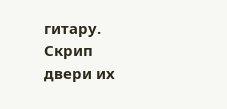гитару. Скрип двери их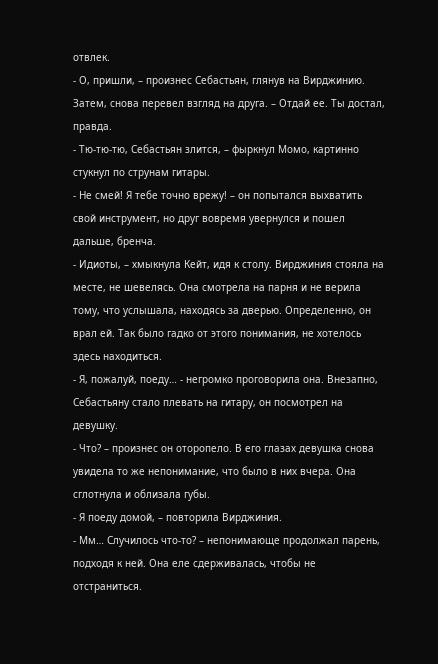отвлек.
- О, пришли, – произнес Себастьян, глянув на Вирджинию. Затем, снова перевел взгляд на друга. – Отдай ее. Ты достал, правда.
- Тю-тю-тю, Себастьян злится, – фыркнул Момо, картинно стукнул по струнам гитары.
- Не смей! Я тебе точно врежу! – он попытался выхватить свой инструмент, но друг вовремя увернулся и пошел дальше, бренча.
- Идиоты, – хмыкнула Кейт, идя к столу. Вирджиния стояла на месте, не шевелясь. Она смотрела на парня и не верила тому, что услышала, находясь за дверью. Определенно, он врал ей. Так было гадко от этого понимания, не хотелось здесь находиться.
- Я, пожалуй, поеду… - негромко проговорила она. Внезапно, Себастьяну стало плевать на гитару, он посмотрел на девушку.
- Что? – произнес он оторопело. В его глазах девушка снова увидела то же непонимание, что было в них вчера. Она сглотнула и облизала губы.
- Я поеду домой, – повторила Вирджиния.
- Мм… Случилось что-то? – непонимающе продолжал парень, подходя к ней. Она еле сдерживалась, чтобы не отстраниться.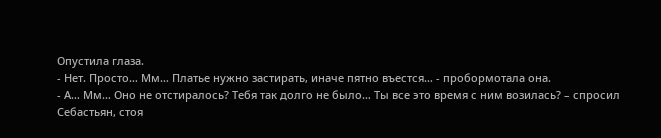Опустила глаза.
- Нет. Просто… Мм… Платье нужно застирать, иначе пятно въестся… - пробормотала она.
- А… Мм… Оно не отстиралось? Тебя так долго не было… Ты все это время с ним возилась? – спросил Себастьян, стоя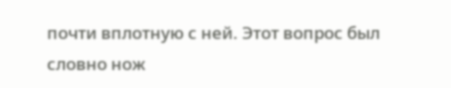почти вплотную с ней. Этот вопрос был словно нож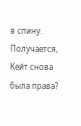в спину. Получается, Кейт снова была права?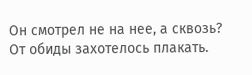Он смотрел не на нее, а сквозь? От обиды захотелось плакать.